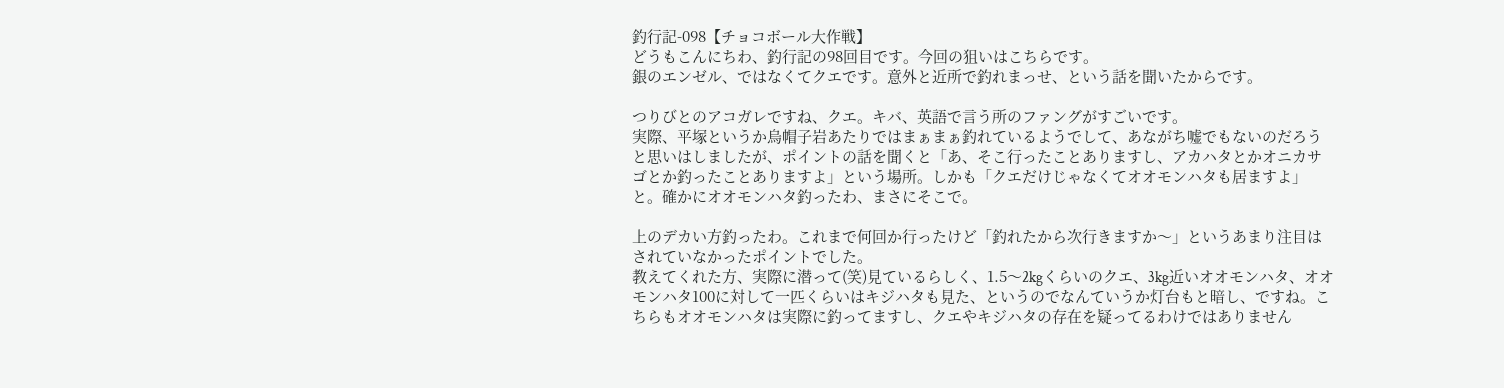釣行記-098【チョコボール大作戦】
どうもこんにちわ、釣行記の98回目です。今回の狙いはこちらです。
銀のエンゼル、ではなくてクエです。意外と近所で釣れまっせ、という話を聞いたからです。

つりびとのアコガレですね、クエ。キバ、英語で言う所のファングがすごいです。
実際、平塚というか烏帽子岩あたりではまぁまぁ釣れているようでして、あながち嘘でもないのだろうと思いはしましたが、ポイントの話を聞くと「あ、そこ行ったことありますし、アカハタとかオニカサゴとか釣ったことありますよ」という場所。しかも「クエだけじゃなくてオオモンハタも居ますよ」と。確かにオオモンハタ釣ったわ、まさにそこで。

上のデカい方釣ったわ。これまで何回か行ったけど「釣れたから次行きますか〜」というあまり注目はされていなかったポイントでした。
教えてくれた方、実際に潜って(笑)見ているらしく、1.5〜2kgくらいのクエ、3kg近いオオモンハタ、オオモンハタ100に対して一匹くらいはキジハタも見た、というのでなんていうか灯台もと暗し、ですね。こちらもオオモンハタは実際に釣ってますし、クエやキジハタの存在を疑ってるわけではありません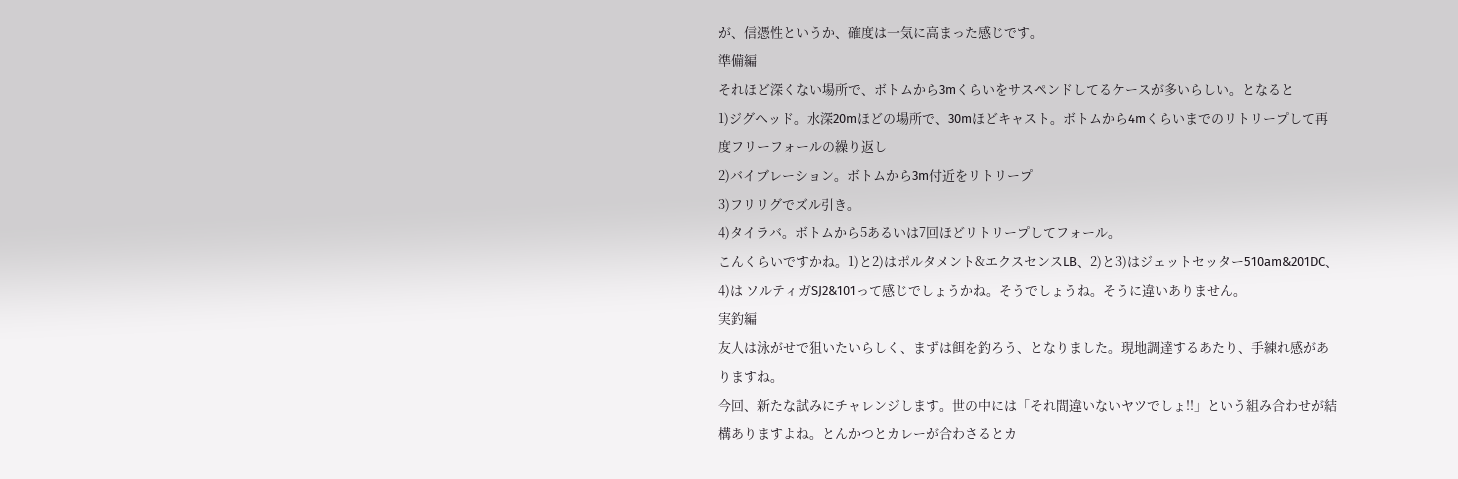が、信憑性というか、確度は一気に高まった感じです。
準備編
それほど深くない場所で、ボトムから3mくらいをサスペンドしてるケースが多いらしい。となると
1)ジグヘッド。水深20mほどの場所で、30mほどキャスト。ボトムから4mくらいまでのリトリープして再度フリーフォールの繰り返し
2)バイブレーション。ボトムから3m付近をリトリープ
3)フリリグでズル引き。
4)タイラバ。ボトムから5あるいは7回ほどリトリープしてフォール。
こんくらいですかね。1)と2)はポルタメント&エクスセンスLB、2)と3)はジェットセッター510am&201DC、4)は ソルティガSJ2&101って感じでしょうかね。そうでしょうね。そうに違いありません。
実釣編
友人は泳がせで狙いたいらしく、まずは餌を釣ろう、となりました。現地調達するあたり、手練れ感がありますね。
今回、新たな試みにチャレンジします。世の中には「それ間違いないヤツでしょ!!」という組み合わせが結構ありますよね。とんかつとカレーが合わさるとカ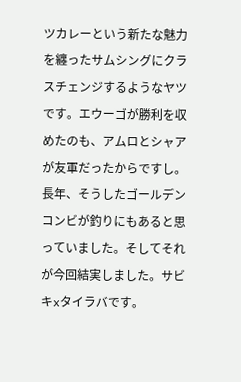ツカレーという新たな魅力を纏ったサムシングにクラスチェンジするようなヤツです。エウーゴが勝利を収めたのも、アムロとシャアが友軍だったからですし。長年、そうしたゴールデンコンビが釣りにもあると思っていました。そしてそれが今回結実しました。サビキxタイラバです。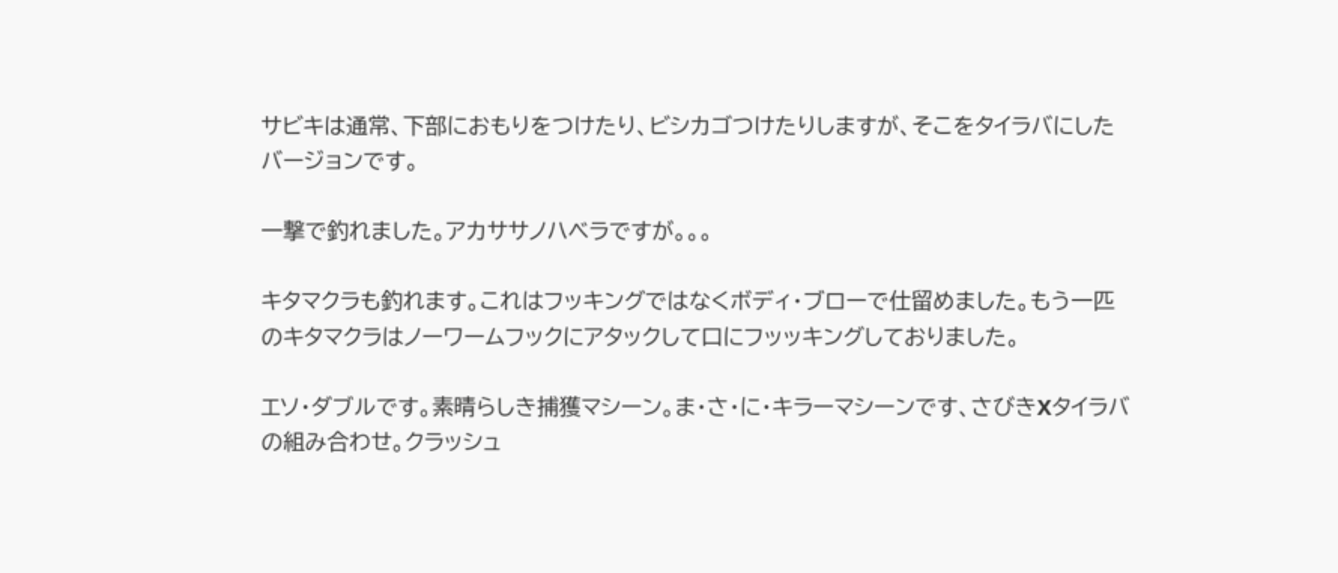サビキは通常、下部におもりをつけたり、ビシカゴつけたりしますが、そこをタイラバにしたバージョンです。

一撃で釣れました。アカササノハベラですが。。。

キタマクラも釣れます。これはフッキングではなくボディ・ブローで仕留めました。もう一匹のキタマクラはノーワームフックにアタックして口にフッッキングしておりました。

エソ・ダブルです。素晴らしき捕獲マシーン。ま・さ・に・キラーマシーンです、さびきXタイラバの組み合わせ。クラッシュ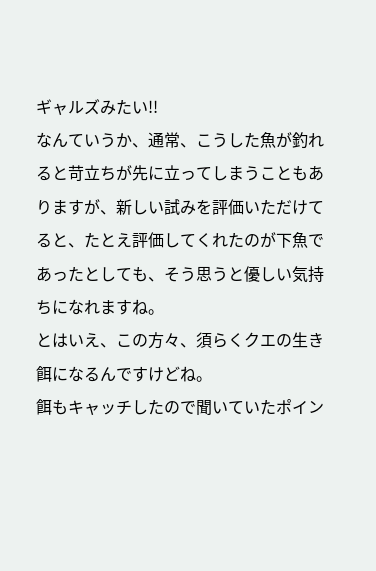ギャルズみたい!!
なんていうか、通常、こうした魚が釣れると苛立ちが先に立ってしまうこともありますが、新しい試みを評価いただけてると、たとえ評価してくれたのが下魚であったとしても、そう思うと優しい気持ちになれますね。
とはいえ、この方々、須らくクエの生き餌になるんですけどね。
餌もキャッチしたので聞いていたポイン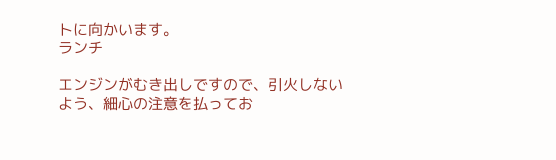トに向かいます。
ランチ

エンジンがむき出しですので、引火しないよう、細心の注意を払ってお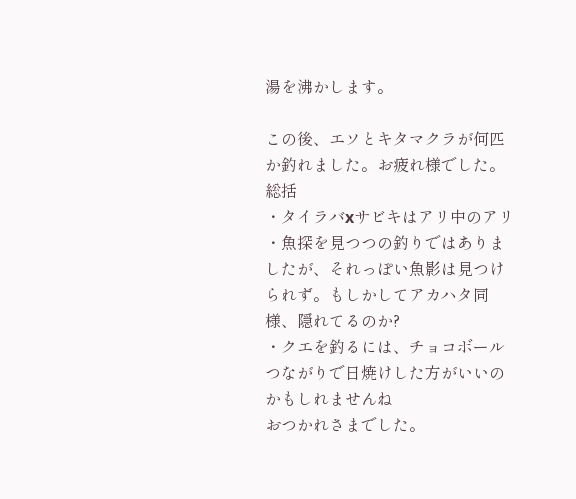湯を沸かします。

この後、エソとキタマクラが何匹か釣れました。お疲れ様でした。
総括
・タイラバxサビキはアリ中のアリ
・魚探を見つつの釣りではありましたが、それっぽい魚影は見つけられず。もしかしてアカハタ同様、隠れてるのか?
・クエを釣るには、チョコボールつながりで日焼けした方がいいのかもしれませんね
おつかれさまでした。